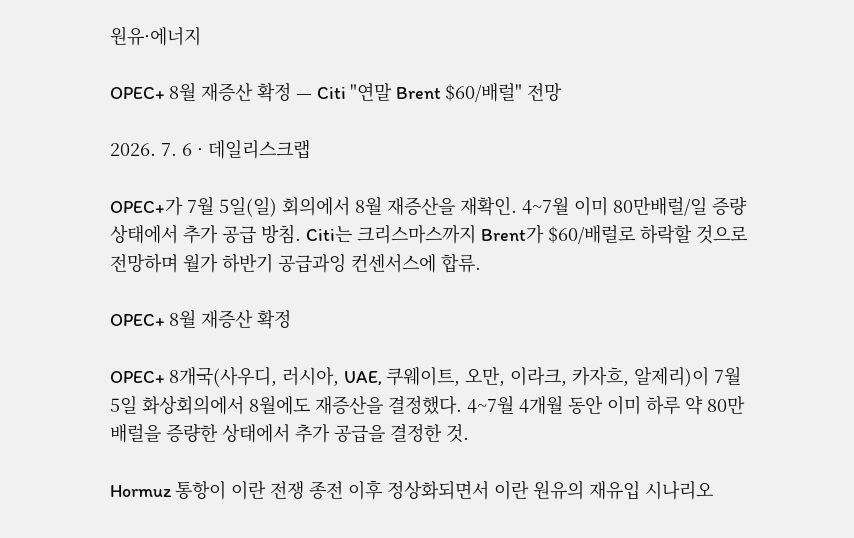원유·에너지

OPEC+ 8월 재증산 확정 — Citi "연말 Brent $60/배럴" 전망

2026. 7. 6 · 데일리스크랩

OPEC+가 7월 5일(일) 회의에서 8월 재증산을 재확인. 4~7월 이미 80만배럴/일 증량 상태에서 추가 공급 방침. Citi는 크리스마스까지 Brent가 $60/배럴로 하락할 것으로 전망하며 월가 하반기 공급과잉 컨센서스에 합류.

OPEC+ 8월 재증산 확정

OPEC+ 8개국(사우디, 러시아, UAE, 쿠웨이트, 오만, 이라크, 카자흐, 알제리)이 7월 5일 화상회의에서 8월에도 재증산을 결정했다. 4~7월 4개월 동안 이미 하루 약 80만배럴을 증량한 상태에서 추가 공급을 결정한 것.

Hormuz 통항이 이란 전쟁 종전 이후 정상화되면서 이란 원유의 재유입 시나리오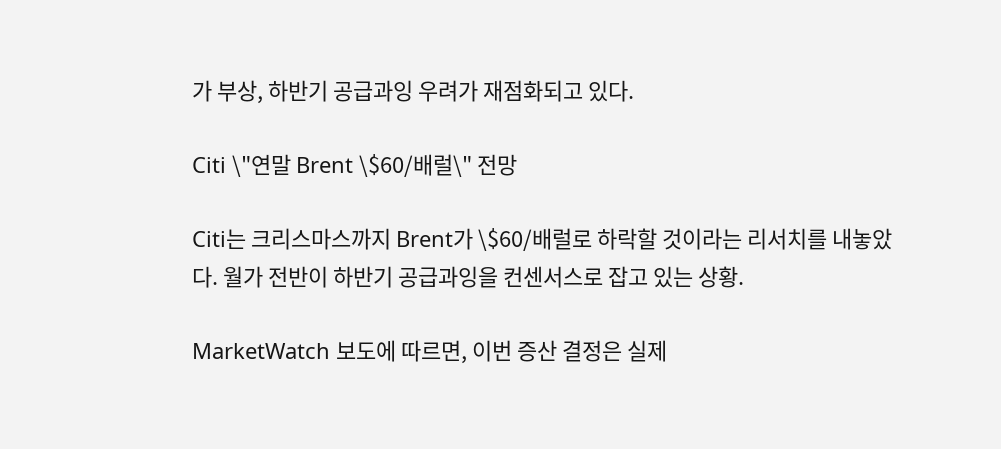가 부상, 하반기 공급과잉 우려가 재점화되고 있다.

Citi \"연말 Brent \$60/배럴\" 전망

Citi는 크리스마스까지 Brent가 \$60/배럴로 하락할 것이라는 리서치를 내놓았다. 월가 전반이 하반기 공급과잉을 컨센서스로 잡고 있는 상황.

MarketWatch 보도에 따르면, 이번 증산 결정은 실제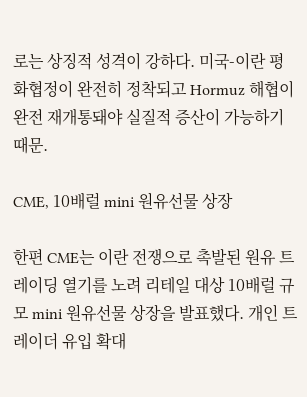로는 상징적 성격이 강하다. 미국-이란 평화협정이 완전히 정착되고 Hormuz 해협이 완전 재개통돼야 실질적 증산이 가능하기 때문.

CME, 10배럴 mini 원유선물 상장

한편 CME는 이란 전쟁으로 촉발된 원유 트레이딩 열기를 노려 리테일 대상 10배럴 규모 mini 원유선물 상장을 발표했다. 개인 트레이더 유입 확대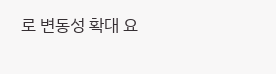로 변동성 확대 요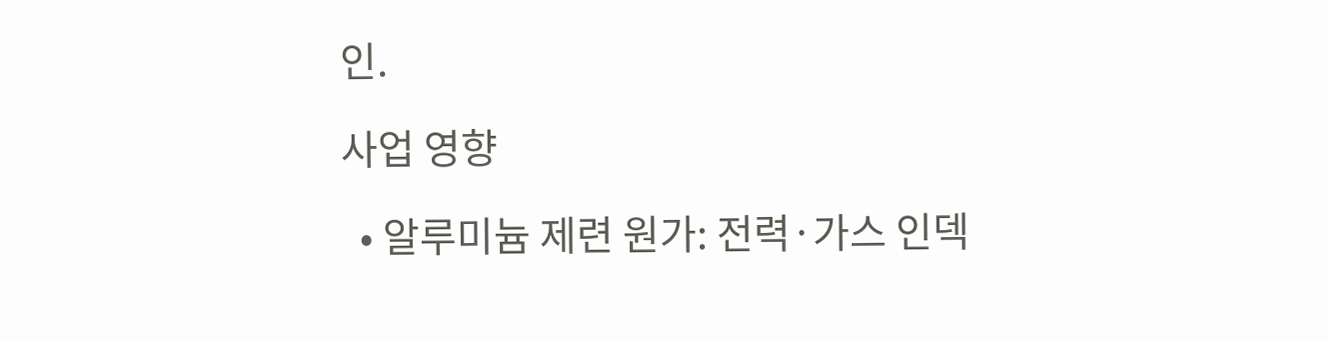인.

사업 영향

  • 알루미늄 제련 원가: 전력·가스 인덱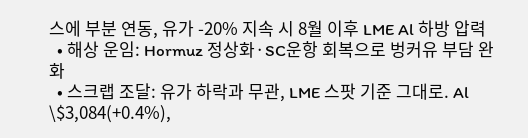스에 부분 연동, 유가 -20% 지속 시 8월 이후 LME Al 하방 압력
  • 해상 운임: Hormuz 정상화·SC운항 회복으로 벙커유 부담 완화
  • 스크랩 조달: 유가 하락과 무관, LME 스팟 기준 그대로. Al \$3,084(+0.4%),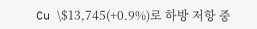Cu \$13,745(+0.9%)로 하방 저항 중